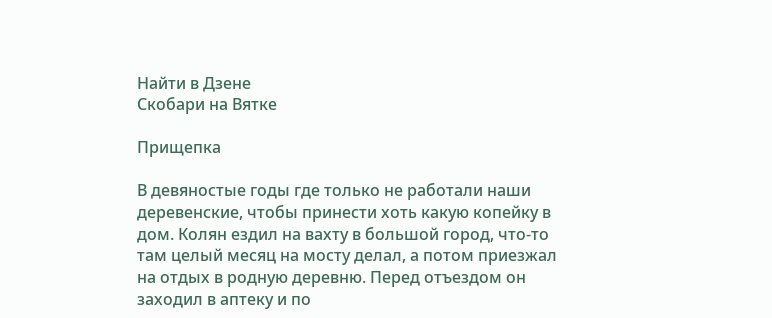Найти в Дзене
Скобари на Вятке

Прищепка

В девяностые годы где только не работали наши деревенские, чтобы принести хоть какую копейку в дом. Колян ездил на вахту в большой город, что-то там целый месяц на мосту делал, а потом приезжал на отдых в родную деревню. Перед отъездом он заходил в аптеку и по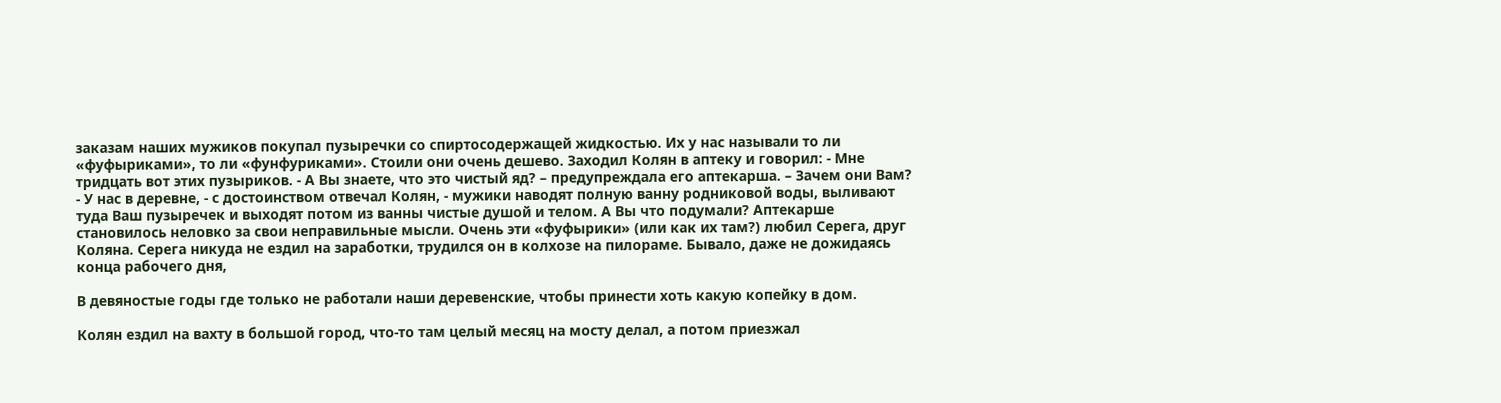заказам наших мужиков покупал пузыречки со спиртосодержащей жидкостью. Их у нас называли то ли «фуфыриками», то ли «фунфуриками». Стоили они очень дешево. Заходил Колян в аптеку и говорил: - Мне тридцать вот этих пузыриков. - А Вы знаете, что это чистый яд? – предупреждала его аптекарша. – Зачем они Вам? - У нас в деревне, - с достоинством отвечал Колян, - мужики наводят полную ванну родниковой воды, выливают туда Ваш пузыречек и выходят потом из ванны чистые душой и телом. А Вы что подумали? Аптекарше становилось неловко за свои неправильные мысли. Очень эти «фуфырики» (или как их там?) любил Серега, друг Коляна. Серега никуда не ездил на заработки, трудился он в колхозе на пилораме. Бывало, даже не дожидаясь конца рабочего дня,

В девяностые годы где только не работали наши деревенские, чтобы принести хоть какую копейку в дом.

Колян ездил на вахту в большой город, что-то там целый месяц на мосту делал, а потом приезжал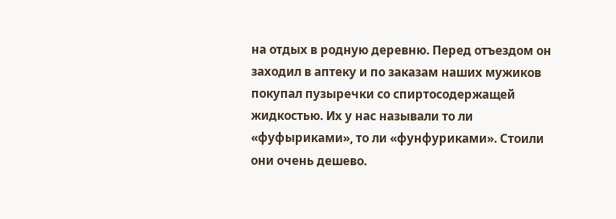на отдых в родную деревню. Перед отъездом он заходил в аптеку и по заказам наших мужиков покупал пузыречки со спиртосодержащей жидкостью. Их у нас называли то ли «фуфыриками», то ли «фунфуриками». Стоили они очень дешево.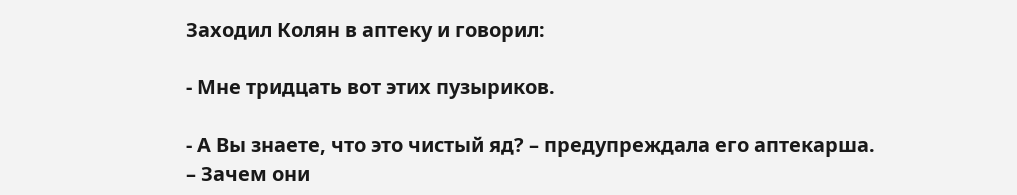Заходил Колян в аптеку и говорил:

- Мне тридцать вот этих пузыриков.

- А Вы знаете, что это чистый яд? – предупреждала его аптекарша. – Зачем они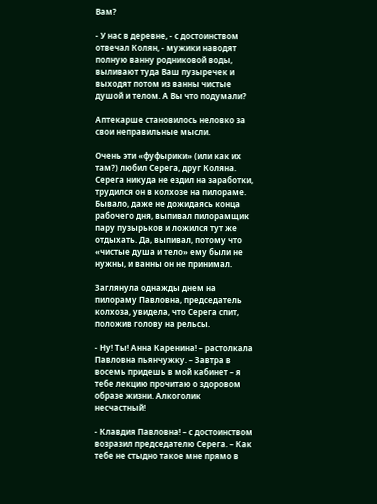Вам?

- У нас в деревне, - с достоинством отвечал Колян, - мужики наводят полную ванну родниковой воды, выливают туда Ваш пузыречек и выходят потом из ванны чистые душой и телом. А Вы что подумали?

Аптекарше становилось неловко за свои неправильные мысли.

Очень эти «фуфырики» (или как их там?) любил Серега, друг Коляна. Серега никуда не ездил на заработки, трудился он в колхозе на пилораме. Бывало, даже не дожидаясь конца рабочего дня, выпивал пилорамщик пару пузырьков и ложился тут же отдыхать. Да, выпивал, потому что «чистые душа и тело» ему были не нужны, и ванны он не принимал.

Заглянула однажды днем на пилораму Павловна, председатель колхоза, увидела, что Серега спит, положив голову на рельсы.

- Ну! Ты! Анна Каренина! – растолкала Павловна пьянчужку. – Завтра в восемь придешь в мой кабинет – я тебе лекцию прочитаю о здоровом образе жизни. Алкоголик несчастный!

- Клавдия Павловна! – с достоинством возразил председателю Серега. – Как тебе не стыдно такое мне прямо в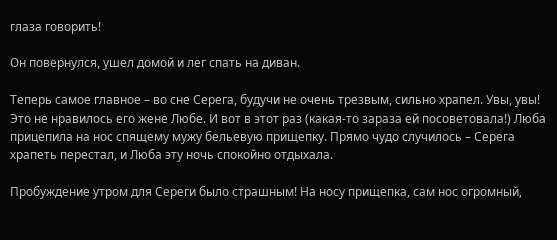глаза говорить!

Он повернулся, ушел домой и лег спать на диван.

Теперь самое главное – во сне Серега, будучи не очень трезвым, сильно храпел. Увы, увы! Это не нравилось его жене Любе. И вот в этот раз (какая-то зараза ей посоветовала!) Люба прицепила на нос спящему мужу бельевую прищепку. Прямо чудо случилось – Серега храпеть перестал, и Люба эту ночь спокойно отдыхала.

Пробуждение утром для Сереги было страшным! На носу прищепка, сам нос огромный,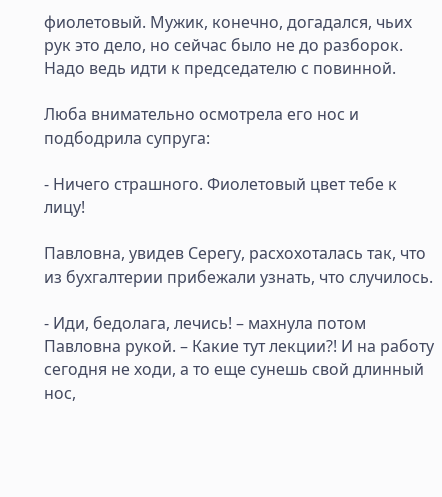фиолетовый. Мужик, конечно, догадался, чьих рук это дело, но сейчас было не до разборок. Надо ведь идти к председателю с повинной.

Люба внимательно осмотрела его нос и подбодрила супруга:

- Ничего страшного. Фиолетовый цвет тебе к лицу!

Павловна, увидев Серегу, расхохоталась так, что из бухгалтерии прибежали узнать, что случилось.

- Иди, бедолага, лечись! – махнула потом Павловна рукой. – Какие тут лекции?! И на работу сегодня не ходи, а то еще сунешь свой длинный нос,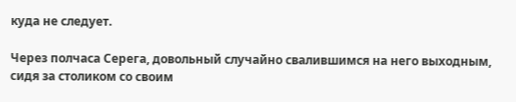куда не следует.

Через полчаса Серега, довольный случайно свалившимся на него выходным, сидя за столиком со своим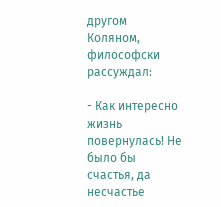другом Коляном, философски рассуждал:

- Как интересно жизнь повернулась! Не было бы счастья, да несчастье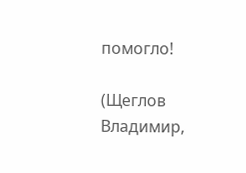помогло!

(Щеглов Владимир,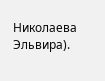Николаева Эльвира).